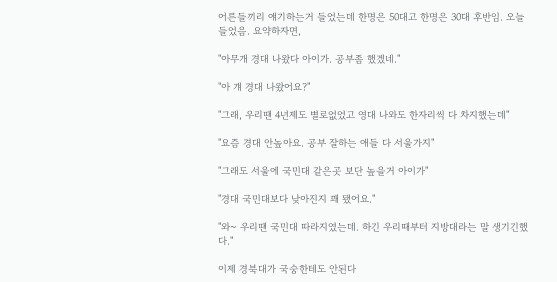어른들끼리 얘기하는거 들었는데 한명은 50대고 한명은 30대 후반임. 오늘 들었음. 요약하자면,

"아무개 경대 나왔다 아이가. 공부좀 했겠네."

"아 걔 경대 나왔어요?"

"그래, 우리땐 4년제도 별로없었고 영대 나와도 한자리씩 다 차지했는데"

"요즘 경대 안높아요. 공부 잘하는 애들 다 서울가지"

"그래도 서울에 국민대 같은곳 보단 높을거 아이가"

"경대 국민대보다 낮아진지 꽤 됐어요."

"와~ 우리땐 국민대 따라지였는데. 하긴 우리때부터 지방대라는 말 생기긴했다."

이제 경북대가 국숭한테도 안된다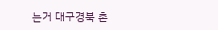는거 대구경북 촌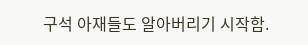구석 아재들도 알아버리기 시작함.